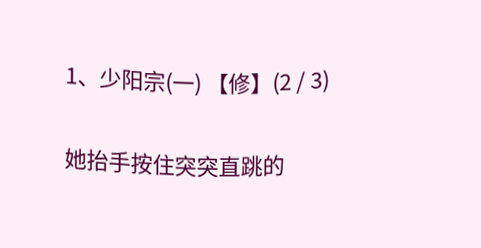1、少阳宗(一) 【修】(2 / 3)

她抬手按住突突直跳的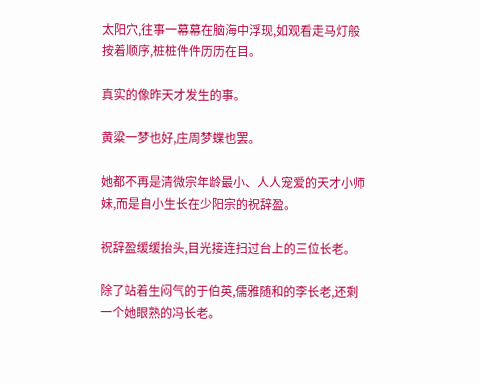太阳穴,往事一幕幕在脑海中浮现,如观看走马灯般按着顺序,桩桩件件历历在目。

真实的像昨天才发生的事。

黄粱一梦也好,庄周梦蝶也罢。

她都不再是清微宗年龄最小、人人宠爱的天才小师妹,而是自小生长在少阳宗的祝辞盈。

祝辞盈缓缓抬头,目光接连扫过台上的三位长老。

除了站着生闷气的于伯英,儒雅随和的李长老,还剩一个她眼熟的冯长老。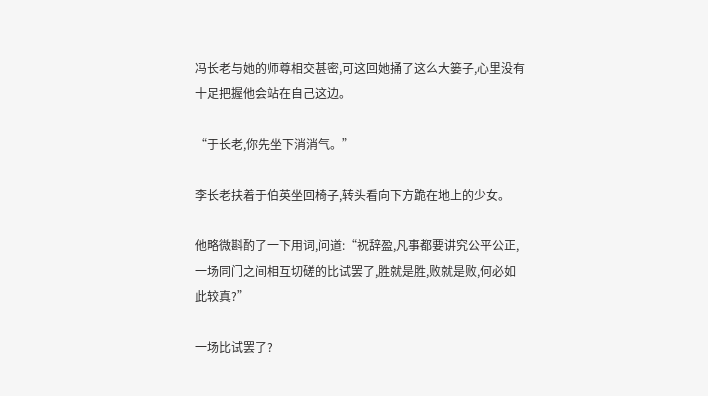冯长老与她的师尊相交甚密,可这回她捅了这么大篓子,心里没有十足把握他会站在自己这边。

“于长老,你先坐下消消气。”

李长老扶着于伯英坐回椅子,转头看向下方跪在地上的少女。

他略微斟酌了一下用词,问道:“祝辞盈,凡事都要讲究公平公正,一场同门之间相互切磋的比试罢了,胜就是胜,败就是败,何必如此较真?”

一场比试罢了?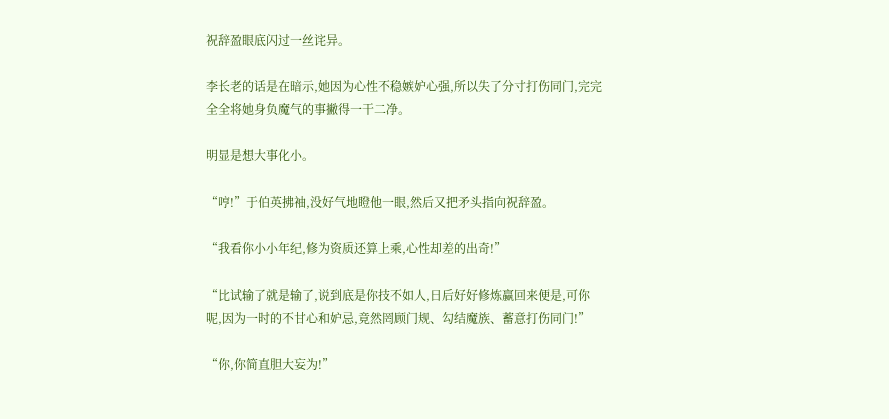祝辞盈眼底闪过一丝诧异。

李长老的话是在暗示,她因为心性不稳嫉妒心强,所以失了分寸打伤同门,完完全全将她身负魔气的事撇得一干二净。

明显是想大事化小。

“哼!”于伯英拂袖,没好气地瞪他一眼,然后又把矛头指向祝辞盈。

“我看你小小年纪,修为资质还算上乘,心性却差的出奇!”

“比试输了就是输了,说到底是你技不如人,日后好好修炼赢回来便是,可你呢,因为一时的不甘心和妒忌,竟然罔顾门规、勾结魔族、蓄意打伤同门!”

“你,你简直胆大妄为!”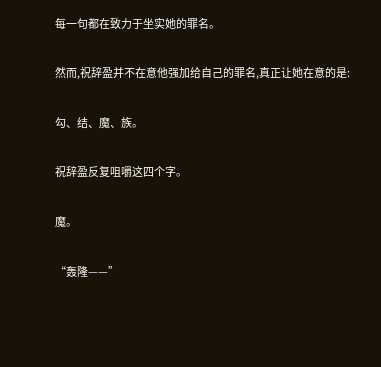每一句都在致力于坐实她的罪名。

然而,祝辞盈并不在意他强加给自己的罪名,真正让她在意的是:

勾、结、魔、族。

祝辞盈反复咀嚼这四个字。

魔。

“轰隆——”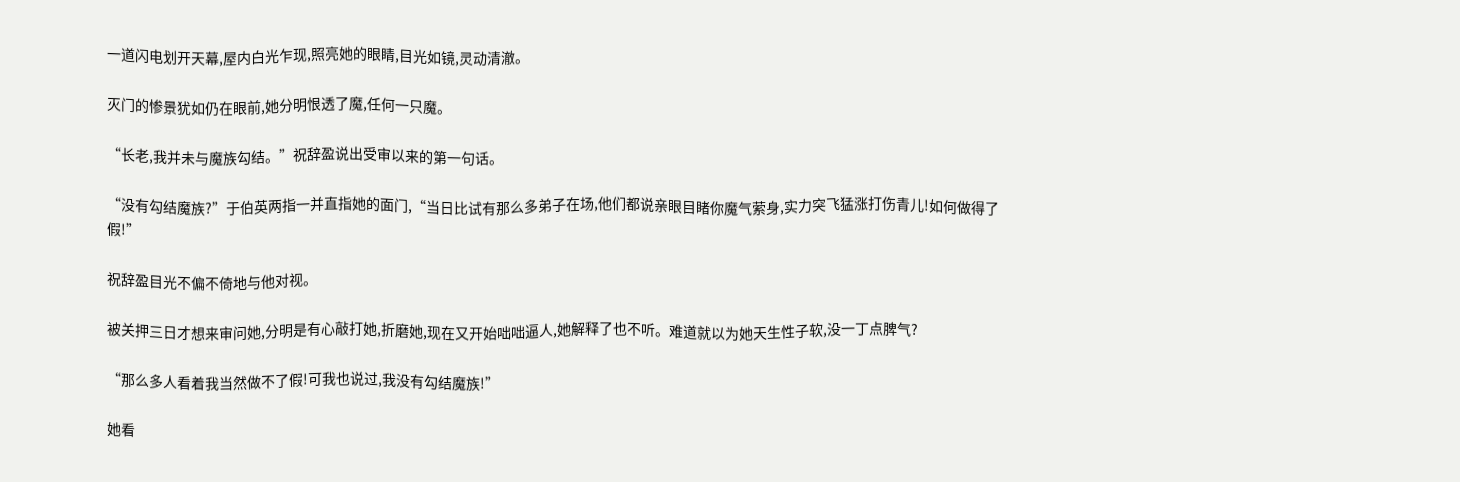一道闪电划开天幕,屋内白光乍现,照亮她的眼睛,目光如镜,灵动清澈。

灭门的惨景犹如仍在眼前,她分明恨透了魔,任何一只魔。

“长老,我并未与魔族勾结。”祝辞盈说出受审以来的第一句话。

“没有勾结魔族?”于伯英两指一并直指她的面门,“当日比试有那么多弟子在场,他们都说亲眼目睹你魔气萦身,实力突飞猛涨打伤青儿!如何做得了假!”

祝辞盈目光不偏不倚地与他对视。

被关押三日才想来审问她,分明是有心敲打她,折磨她,现在又开始咄咄逼人,她解释了也不听。难道就以为她天生性子软,没一丁点脾气?

“那么多人看着我当然做不了假!可我也说过,我没有勾结魔族!”

她看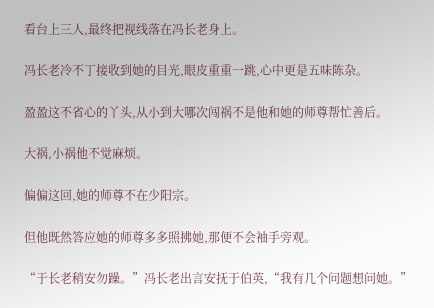看台上三人,最终把视线落在冯长老身上。

冯长老冷不丁接收到她的目光,眼皮重重一跳,心中更是五味陈杂。

盈盈这不省心的丫头,从小到大哪次闯祸不是他和她的师尊帮忙善后。

大祸,小祸他不觉麻烦。

偏偏这回,她的师尊不在少阳宗。

但他既然答应她的师尊多多照拂她,那便不会袖手旁观。

“于长老稍安勿躁。”冯长老出言安抚于伯英,“我有几个问题想问她。”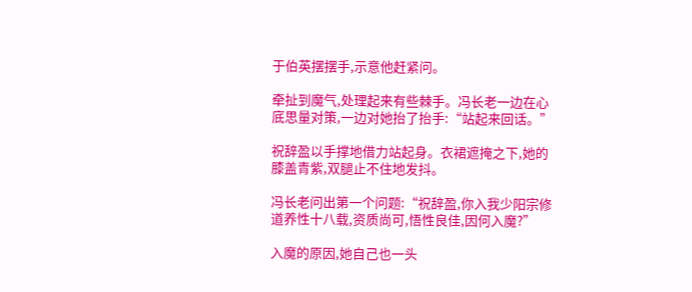于伯英摆摆手,示意他赶紧问。

牵扯到魔气,处理起来有些棘手。冯长老一边在心底思量对策,一边对她抬了抬手:“站起来回话。”

祝辞盈以手撑地借力站起身。衣裙遮掩之下,她的膝盖青紫,双腿止不住地发抖。

冯长老问出第一个问题:“祝辞盈,你入我少阳宗修道养性十八载,资质尚可,悟性良佳,因何入魔?”

入魔的原因,她自己也一头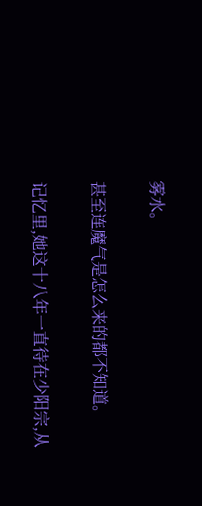雾水。

甚至连魔气是怎么来的都不知道。

记忆里,她这十八年一直待在少阳宗,从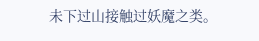未下过山接触过妖魔之类。